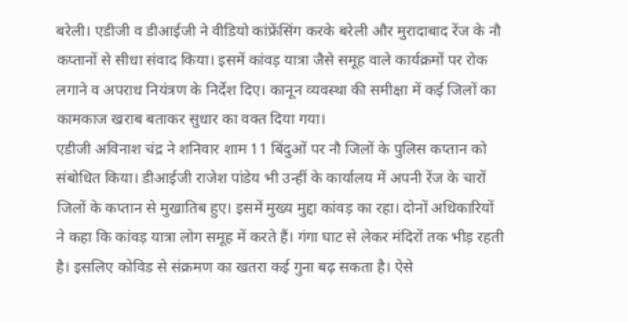बरेली। एडीजी व डीआईजी ने वीडियो कांफ्रेंसिंग करके बरेली और मुरादाबाद रेंज के नौ कप्तानों से सीधा संवाद किया। इसमें कांवड़ यात्रा जैसे समूह वाले कार्यक्रमों पर रोक लगाने व अपराध नियंत्रण के निर्देश दिए। कानून व्यवस्था की समीक्षा में कई जिलों का कामकाज खराब बताकर सुधार का वक्त दिया गया।
एडीजी अविनाश चंद्र ने शनिवार शाम 11 बिंदुओं पर नौ जिलों के पुलिस कप्तान को संबोधित किया। डीआईजी राजेश पांडेय भी उन्हीं के कार्यालय में अपनी रेंज के चारों जिलों के कप्तान से मुखातिब हुए। इसमें मुख्य मुद्दा कांवड़ का रहा। दोनों अधिकारियों ने कहा कि कांवड़ यात्रा लोग समूह में करते हैं। गंगा घाट से लेकर मंदिरों तक भीड़ रहती है। इसलिए कोविड से संक्रमण का खतरा कई गुना बढ़ सकता है। ऐसे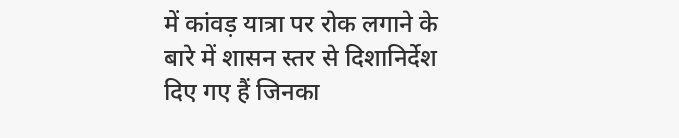में कांवड़ यात्रा पर रोक लगाने के बारे में शासन स्तर से दिशानिर्देश दिए गए हैं जिनका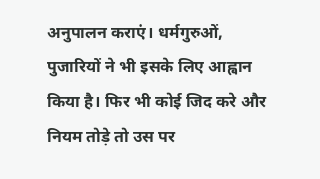अनुपालन कराएं। धर्मगुरुओं, पुजारियों ने भी इसके लिए आह्वान किया है। फिर भी कोई जिद करे और नियम तोड़े तो उस पर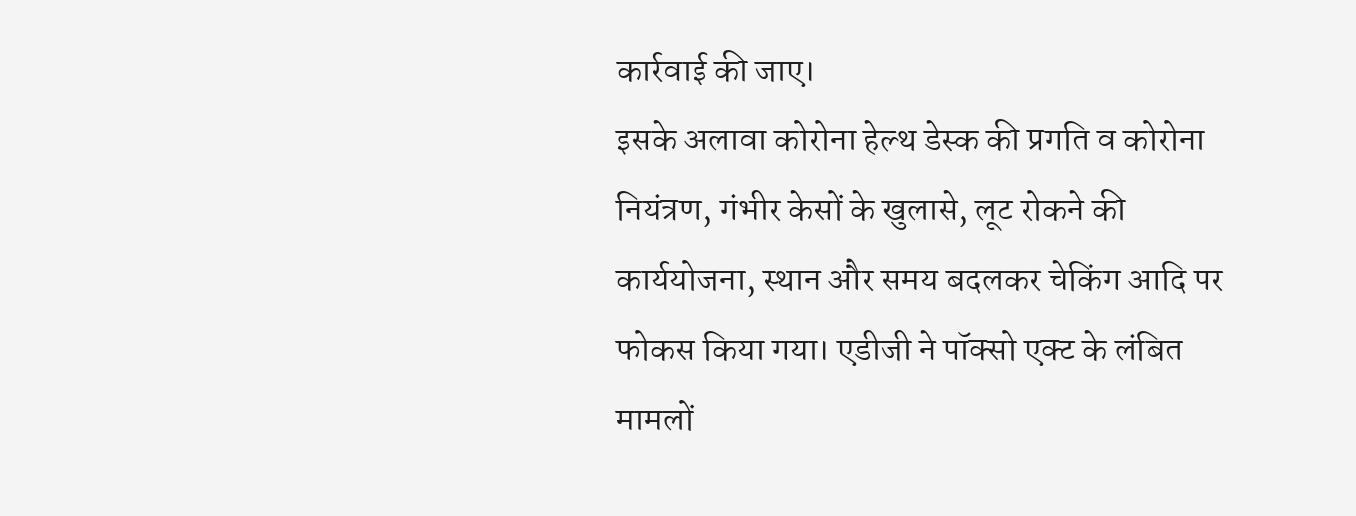कार्रवाई की जाए।
इसके अलावा कोरोना हेल्थ डेस्क की प्रगति व कोरोना नियंत्रण, गंभीर केसों के खुलासे, लूट रोकने की कार्ययोजना, स्थान और समय बदलकर चेकिंग आदि पर फोकस किया गया। एडीजी ने पॉक्सो एक्ट के लंबित मामलों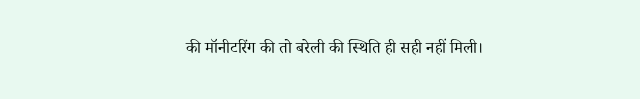की मॉनीटरिंग की तो बरेली की स्थिति ही सही नहीं मिली।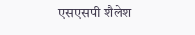एसएसपी शैलेश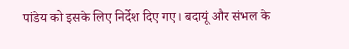पांडेय को इसके लिए निर्देश दिए गए। बदायूं और संभल के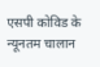एसपी कोविड के न्यूनतम चालान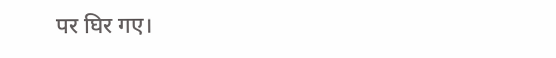पर घिर गए।